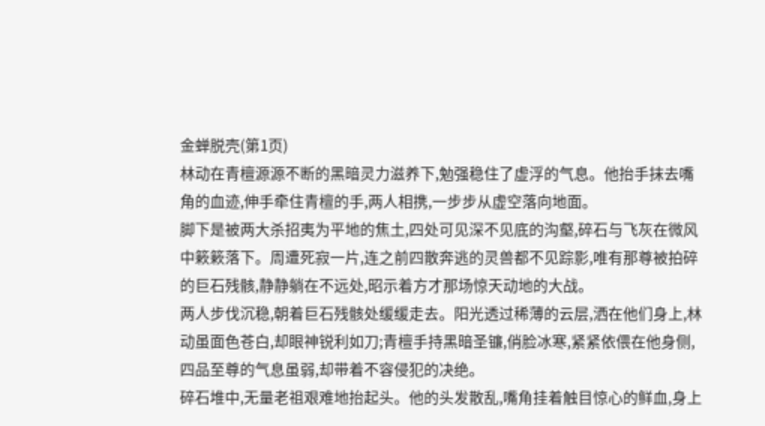金蝉脱壳(第1页)
林动在青檀源源不断的黑暗灵力滋养下,勉强稳住了虚浮的气息。他抬手抹去嘴角的血迹,伸手牵住青檀的手,两人相携,一步步从虚空落向地面。
脚下是被两大杀招夷为平地的焦土,四处可见深不见底的沟壑,碎石与飞灰在微风中簌簌落下。周遭死寂一片,连之前四散奔逃的灵兽都不见踪影,唯有那尊被拍碎的巨石残骸,静静躺在不远处,昭示着方才那场惊天动地的大战。
两人步伐沉稳,朝着巨石残骸处缓缓走去。阳光透过稀薄的云层,洒在他们身上,林动虽面色苍白,却眼神锐利如刀;青檀手持黑暗圣镰,俏脸冰寒,紧紧依偎在他身侧,四品至尊的气息虽弱,却带着不容侵犯的决绝。
碎石堆中,无量老祖艰难地抬起头。他的头发散乱,嘴角挂着触目惊心的鲜血,身上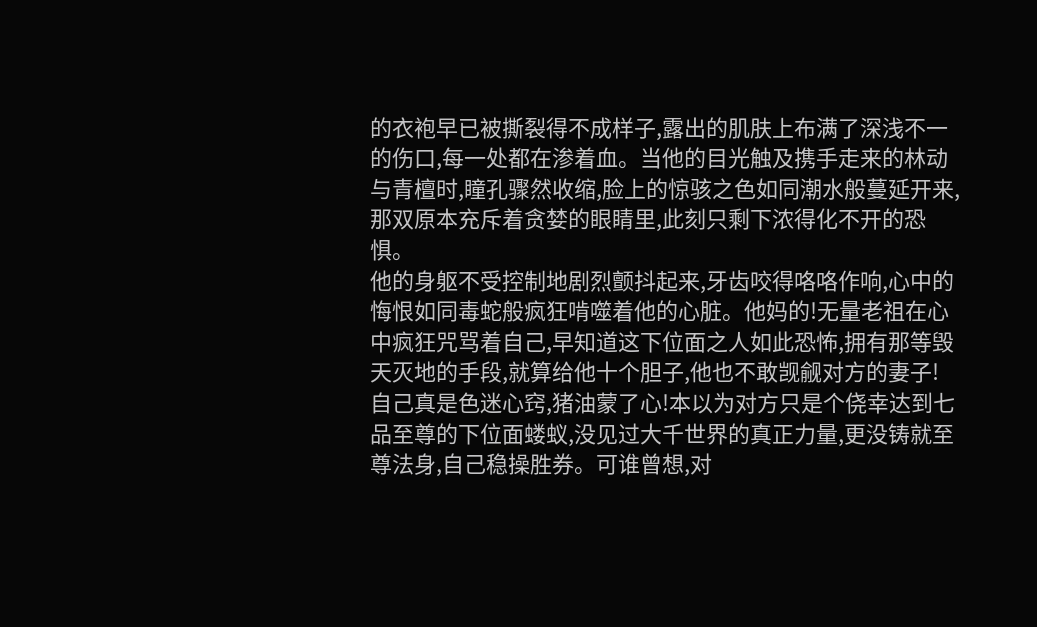的衣袍早已被撕裂得不成样子,露出的肌肤上布满了深浅不一的伤口,每一处都在渗着血。当他的目光触及携手走来的林动与青檀时,瞳孔骤然收缩,脸上的惊骇之色如同潮水般蔓延开来,那双原本充斥着贪婪的眼睛里,此刻只剩下浓得化不开的恐惧。
他的身躯不受控制地剧烈颤抖起来,牙齿咬得咯咯作响,心中的悔恨如同毒蛇般疯狂啃噬着他的心脏。他妈的!无量老祖在心中疯狂咒骂着自己,早知道这下位面之人如此恐怖,拥有那等毁天灭地的手段,就算给他十个胆子,他也不敢觊觎对方的妻子!
自己真是色迷心窍,猪油蒙了心!本以为对方只是个侥幸达到七品至尊的下位面蝼蚁,没见过大千世界的真正力量,更没铸就至尊法身,自己稳操胜券。可谁曾想,对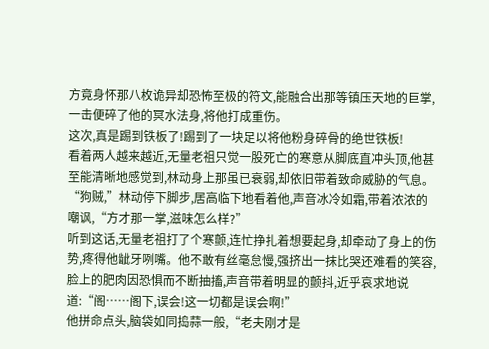方竟身怀那八枚诡异却恐怖至极的符文,能融合出那等镇压天地的巨掌,一击便碎了他的冥水法身,将他打成重伤。
这次,真是踢到铁板了!踢到了一块足以将他粉身碎骨的绝世铁板!
看着两人越来越近,无量老祖只觉一股死亡的寒意从脚底直冲头顶,他甚至能清晰地感觉到,林动身上那虽已衰弱,却依旧带着致命威胁的气息。
“狗贼,”林动停下脚步,居高临下地看着他,声音冰冷如霜,带着浓浓的嘲讽,“方才那一掌,滋味怎么样?”
听到这话,无量老祖打了个寒颤,连忙挣扎着想要起身,却牵动了身上的伤势,疼得他龇牙咧嘴。他不敢有丝毫怠慢,强挤出一抹比哭还难看的笑容,脸上的肥肉因恐惧而不断抽搐,声音带着明显的颤抖,近乎哀求地说道:“阁……阁下,误会!这一切都是误会啊!”
他拼命点头,脑袋如同捣蒜一般,“老夫刚才是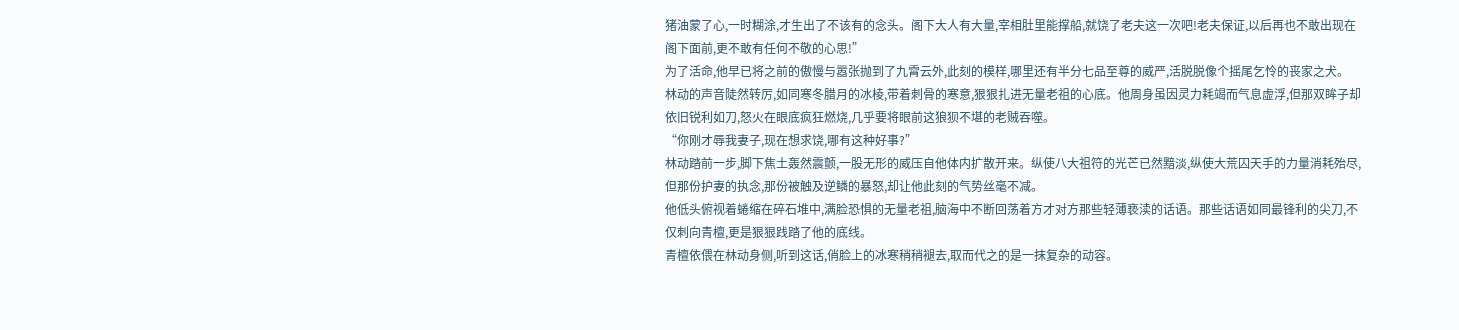猪油蒙了心,一时糊涂,才生出了不该有的念头。阁下大人有大量,宰相肚里能撑船,就饶了老夫这一次吧!老夫保证,以后再也不敢出现在阁下面前,更不敢有任何不敬的心思!”
为了活命,他早已将之前的傲慢与嚣张抛到了九霄云外,此刻的模样,哪里还有半分七品至尊的威严,活脱脱像个摇尾乞怜的丧家之犬。
林动的声音陡然转厉,如同寒冬腊月的冰棱,带着刺骨的寒意,狠狠扎进无量老祖的心底。他周身虽因灵力耗竭而气息虚浮,但那双眸子却依旧锐利如刀,怒火在眼底疯狂燃烧,几乎要将眼前这狼狈不堪的老贼吞噬。
“你刚才辱我妻子,现在想求饶,哪有这种好事?”
林动踏前一步,脚下焦土轰然震颤,一股无形的威压自他体内扩散开来。纵使八大祖符的光芒已然黯淡,纵使大荒囚天手的力量消耗殆尽,但那份护妻的执念,那份被触及逆鳞的暴怒,却让他此刻的气势丝毫不减。
他低头俯视着蜷缩在碎石堆中,满脸恐惧的无量老祖,脑海中不断回荡着方才对方那些轻薄亵渎的话语。那些话语如同最锋利的尖刀,不仅刺向青檀,更是狠狠践踏了他的底线。
青檀依偎在林动身侧,听到这话,俏脸上的冰寒稍稍褪去,取而代之的是一抹复杂的动容。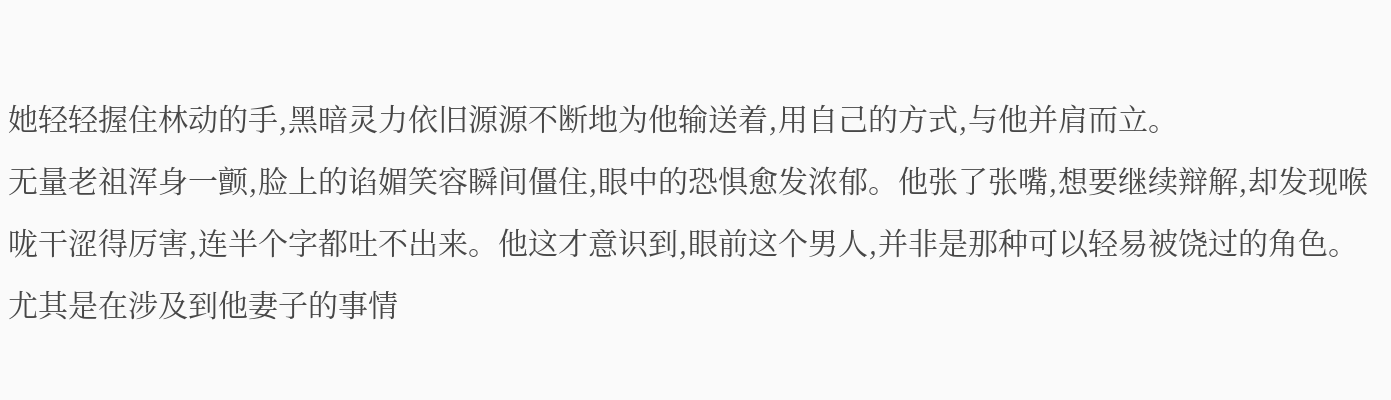她轻轻握住林动的手,黑暗灵力依旧源源不断地为他输送着,用自己的方式,与他并肩而立。
无量老祖浑身一颤,脸上的谄媚笑容瞬间僵住,眼中的恐惧愈发浓郁。他张了张嘴,想要继续辩解,却发现喉咙干涩得厉害,连半个字都吐不出来。他这才意识到,眼前这个男人,并非是那种可以轻易被饶过的角色。尤其是在涉及到他妻子的事情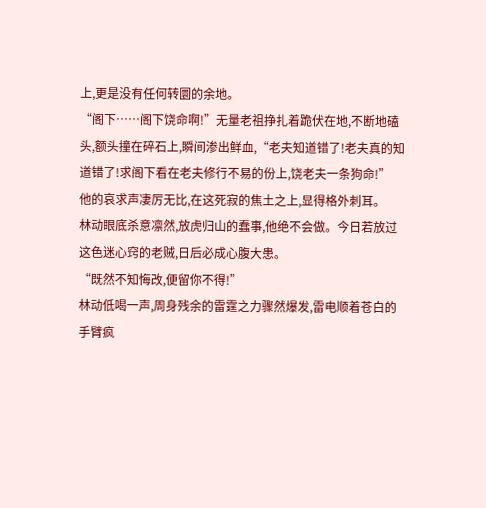上,更是没有任何转圜的余地。
“阁下……阁下饶命啊!”无量老祖挣扎着跪伏在地,不断地磕头,额头撞在碎石上,瞬间渗出鲜血,“老夫知道错了!老夫真的知道错了!求阁下看在老夫修行不易的份上,饶老夫一条狗命!”
他的哀求声凄厉无比,在这死寂的焦土之上,显得格外刺耳。
林动眼底杀意凛然,放虎归山的蠢事,他绝不会做。今日若放过这色迷心窍的老贼,日后必成心腹大患。
“既然不知悔改,便留你不得!”
林动低喝一声,周身残余的雷霆之力骤然爆发,雷电顺着苍白的手臂疯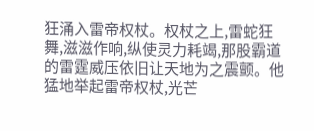狂涌入雷帝权杖。权杖之上,雷蛇狂舞,滋滋作响,纵使灵力耗竭,那股霸道的雷霆威压依旧让天地为之震颤。他猛地举起雷帝权杖,光芒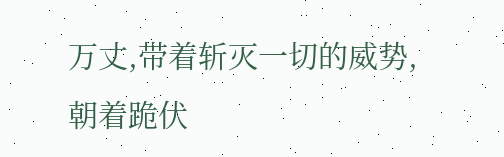万丈,带着斩灭一切的威势,朝着跪伏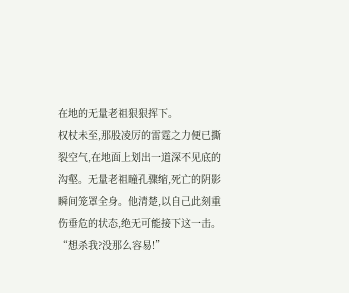在地的无量老祖狠狠挥下。
权杖未至,那股凌厉的雷霆之力便已撕裂空气,在地面上划出一道深不见底的沟壑。无量老祖瞳孔骤缩,死亡的阴影瞬间笼罩全身。他清楚,以自己此刻重伤垂危的状态,绝无可能接下这一击。
“想杀我?没那么容易!”